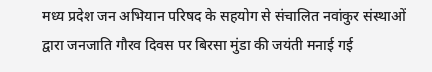मध्य प्रदेश जन अभियान परिषद के सहयोग से संचालित नवांकुर संस्थाओं द्वारा जनजाति गौरव दिवस पर बिरसा मुंडा की जयंती मनाई गई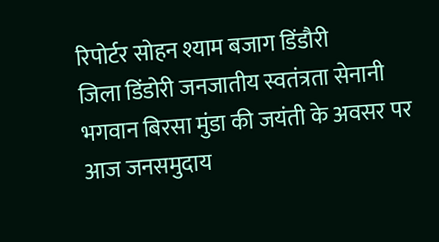रिपोर्टर सोहन श्याम बजाग डिंडौरी
जिला डिंडोरी जनजातीय स्वतंत्रता सेनानी भगवान बिरसा मुंडा की जयंती के अवसर पर आज जनसमुदाय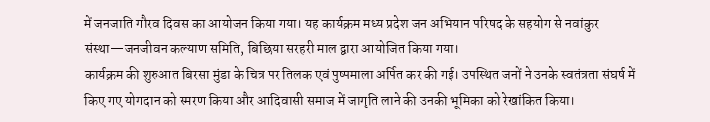में जनजाति गौरव दिवस का आयोजन किया गया। यह कार्यक्रम मध्य प्रदेश जन अभियान परिषद के सहयोग से नवांकुर संस्था—जनजीवन कल्याण समिति, बिछिया सरहरी माल द्वारा आयोजित किया गया।
कार्यक्रम की शुरुआत बिरसा मुंडा के चित्र पर तिलक एवं पुष्पमाला अर्पित कर की गई। उपस्थित जनों ने उनके स्वतंत्रता संघर्ष में किए गए योगदान को स्मरण किया और आदिवासी समाज में जागृति लाने की उनकी भूमिका को रेखांकित किया।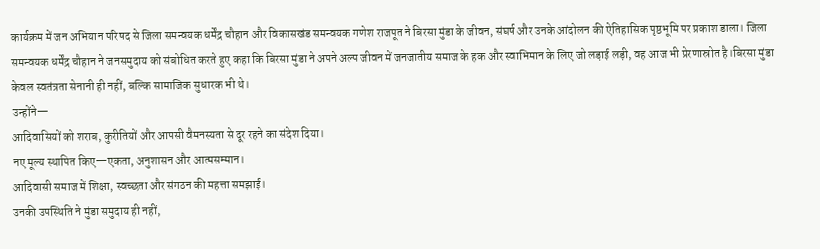कार्यक्रम में जन अभियान परिषद से जिला समन्वयक धर्मेंद्र चौहान और विकासखंड समन्वयक गणेश राजपूत ने बिरसा मुंडा के जीवन, संघर्ष और उनके आंदोलन की ऐतिहासिक पृष्ठभूमि पर प्रकाश डाला। जिला समन्वयक धर्मेंद्र चौहान ने जनसमुदाय को संबोधित करते हुए कहा कि बिरसा मुंडा ने अपने अल्प जीवन में जनजातीय समाज के हक और स्वाभिमान के लिए जो लड़ाई लड़ी, वह आज भी प्रेरणास्रोत है।बिरसा मुंडा केवल स्वतंत्रता सेनानी ही नहीं, बल्कि सामाजिक सुधारक भी थे।
उन्होंने—
आदिवासियों को शराब, कुरीतियों और आपसी वैमनस्यता से दूर रहने का संदेश दिया।
नए मूल्य स्थापित किए—एकता, अनुशासन और आत्मसम्मान।
आदिवासी समाज में शिक्षा, स्वच्छता और संगठन की महत्ता समझाई।
उनकी उपस्थिति ने मुंडा समुदाय ही नहीं,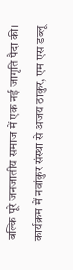बल्कि पूरे जनजातीय समाज में एक नई जागृति पैदा की।
कार्यक्रम में नवांकुर संस्था से अजय ठाकुर, एम एस डब्लू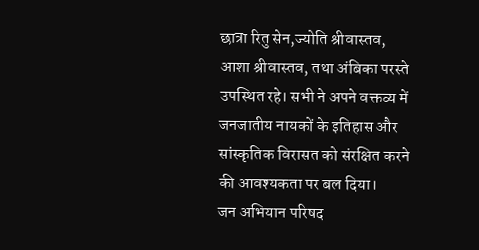छात्रा रितु सेन,ज्योति श्रीवास्तव, आशा श्रीवास्तव, तथा अंबिका परस्ते उपस्थित रहे। सभी ने अपने वक्तव्य में जनजातीय नायकों के इतिहास और सांस्कृतिक विरासत को संरक्षित करने की आवश्यकता पर बल दिया।
जन अभियान परिषद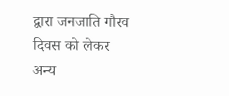द्वारा जनजाति गौरव दिवस को लेकर अन्य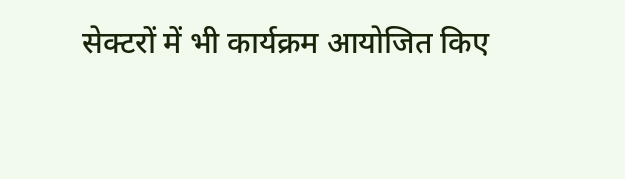सेक्टरों में भी कार्यक्रम आयोजित किए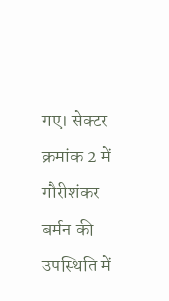गए। सेक्टर क्रमांक 2 में गौरीशंकर बर्मन की उपस्थिति में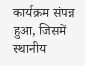कार्यक्रम संपन्न हुआ, जिसमें स्थानीय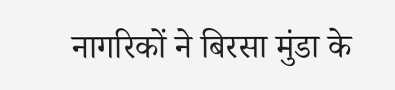नागरिकों ने बिरसा मुंडा के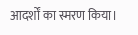आदर्शों का स्मरण किया।